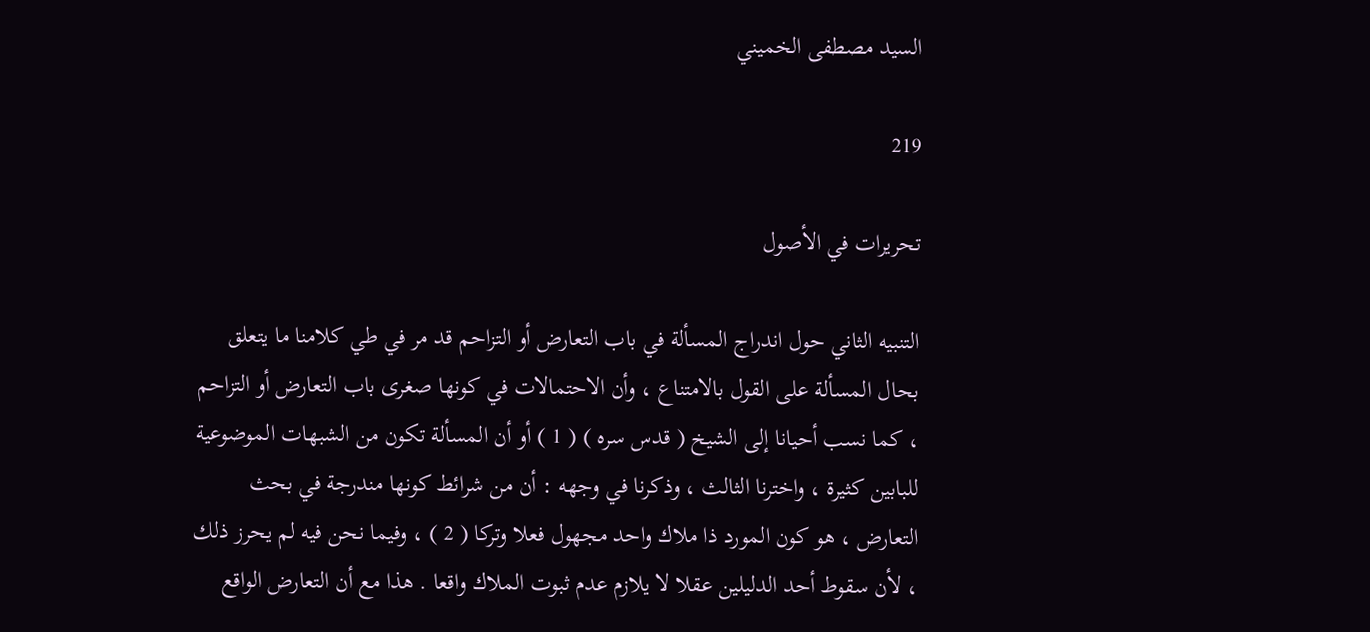السيد مصطفى الخميني

219

تحريرات في الأصول

التنبيه الثاني حول اندراج المسألة في باب التعارض أو التزاحم قد مر في طي كلامنا ما يتعلق بحال المسألة على القول بالامتناع ، وأن الاحتمالات في كونها صغرى باب التعارض أو التزاحم ، كما نسب أحيانا إلى الشيخ ( قدس سره ) ( 1 ) أو أن المسألة تكون من الشبهات الموضوعية للبابين كثيرة ، واخترنا الثالث ، وذكرنا في وجهه : أن من شرائط كونها مندرجة في بحث التعارض ، هو كون المورد ذا ملاك واحد مجهول فعلا وتركا ( 2 ) ، وفيما نحن فيه لم يحرز ذلك ، لأن سقوط أحد الدليلين عقلا لا يلازم عدم ثبوت الملاك واقعا . هذا مع أن التعارض الواقع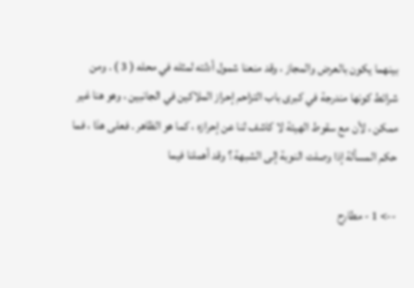بينهما يكون بالعرض والمجاز ، وقد منعنا شمول أدلته لمثله في محله ( 3 ) . ومن شرائط كونها مندرجة في كبرى باب التزاحم إحراز الملاكين في الجانبين ، وهو هنا غير ممكن ، لأن مع سقوط الهيئة لا كاشف لنا عن إحرازه ، كما هو الظاهر . فعلى هذا ، فما حكم المسألة إذا وصلت النوبة إلى الشبهة ؟ وقد أهملنا فيما

--> 1 - مطارح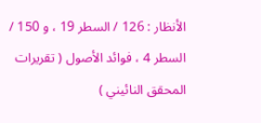الأنظار : 126 / السطر 19 ، و 150 / السطر 4 ، فوائد الأصول ( تقريرات المحقق النائيني )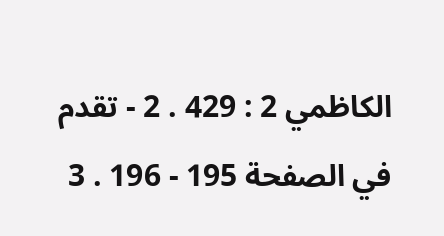الكاظمي 2 : 429 . 2 - تقدم في الصفحة 195 - 196 . 3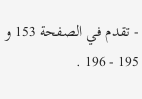- تقدم في الصفحة 153 و 195 - 196 .